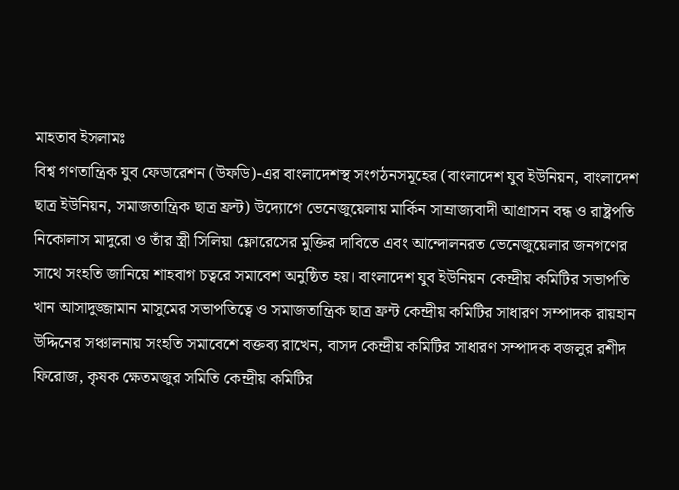মাহতাব ইসলামঃ
বিশ্ব গণতান্ত্রিক যুব ফেডারেশন (উফডি)-এর বাংলাদেশস্থ সংগঠনসমূহের (বাংলাদেশ যুব ইউনিয়ন, বাংলাদেশ ছাত্র ইউনিয়ন, সমাজতান্ত্রিক ছাত্র ফ্রন্ট) উদ্যোগে ভেনেজুয়েলায় মার্কিন সাম্রাজ্যবাদী আগ্রাসন বন্ধ ও রাষ্ট্রপতি নিকোলাস মাদুরো ও তাঁর স্ত্রী সিলিয়া ফ্লোরেসের মুক্তির দাবিতে এবং আন্দোলনরত ভেনেজুয়েলার জনগণের সাথে সংহতি জানিয়ে শাহবাগ চত্বরে সমাবেশ অনুষ্ঠিত হয়। বাংলাদেশ যুব ইউনিয়ন কেন্দ্রীয় কমিটির সভাপতি খান আসাদুজ্জামান মাসুমের সভাপতিত্বে ও সমাজতান্ত্রিক ছাত্র ফ্রন্ট কেন্দ্রীয় কমিটির সাধারণ সম্পাদক রায়হান উদ্দিনের সঞ্চালনায় সংহতি সমাবেশে বক্তব্য রাখেন, বাসদ কেন্দ্রীয় কমিটির সাধারণ সম্পাদক বজলুর রশীদ ফিরোজ, কৃষক ক্ষেতমজুর সমিতি কেন্দ্রীয় কমিটির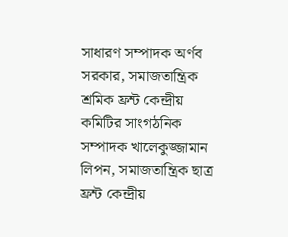সাধারণ সম্পাদক অর্ণব সরকার, সমাজতান্ত্রিক শ্রমিক ফ্রন্ট কেন্দ্রীয় কমিটির সাংগঠনিক সম্পাদক খালেকুজ্জামান লিপন, সমাজতান্ত্রিক ছাত্র ফ্রন্ট কেন্দ্রীয়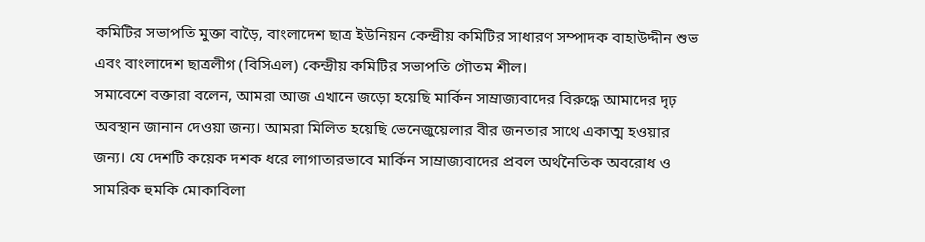কমিটির সভাপতি মুক্তা বাড়ৈ, বাংলাদেশ ছাত্র ইউনিয়ন কেন্দ্রীয় কমিটির সাধারণ সম্পাদক বাহাউদ্দীন শুভ এবং বাংলাদেশ ছাত্রলীগ (বিসিএল) কেন্দ্রীয় কমিটির সভাপতি গৌতম শীল।
সমাবেশে বক্তারা বলেন, আমরা আজ এখানে জড়ো হয়েছি মার্কিন সাম্রাজ্যবাদের বিরুদ্ধে আমাদের দৃঢ় অবস্থান জানান দেওয়া জন্য। আমরা মিলিত হয়েছি ভেনেজুয়েলার বীর জনতার সাথে একাত্ম হওয়ার জন্য। যে দেশটি কয়েক দশক ধরে লাগাতারভাবে মার্কিন সাম্রাজ্যবাদের প্রবল অর্থনৈতিক অবরোধ ও সামরিক হুমকি মোকাবিলা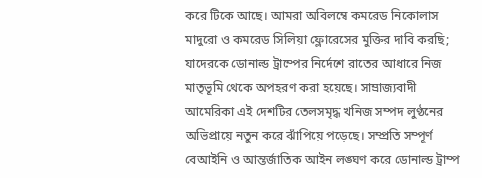করে টিকে আছে। আমরা অবিলম্বে কমরেড নিকোলাস মাদুরো ও কমরেড সিলিয়া ফ্লোরেসের মুক্তির দাবি করছি; যাদেরকে ডোনাল্ড ট্রাম্পের নির্দেশে রাতের আধারে নিজ মাতৃভূমি থেকে অপহরণ করা হয়েছে। সাম্রাজ্যবাদী আমেরিকা এই দেশটির তেলসমৃদ্ধ খনিজ সম্পদ লুণ্ঠনের অভিপ্রায়ে নতুন করে ঝাঁপিয়ে পড়েছে। সম্প্রতি সম্পূর্ণ বেআইনি ও আন্তর্জাতিক আইন লঙ্ঘণ করে ডোনাল্ড ট্রাম্প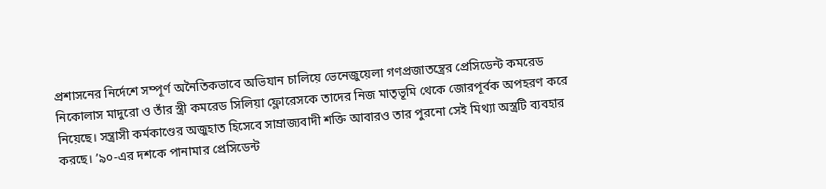প্রশাসনের নির্দেশে সম্পূর্ণ অনৈতিকভাবে অভিযান চালিয়ে ভেনেজুয়েলা গণপ্রজাতন্ত্রের প্রেসিডেন্ট কমরেড নিকোলাস মাদুরো ও তাঁর স্ত্রী কমরেড সিলিয়া ফ্লোরেসকে তাদের নিজ মাতৃভূমি থেকে জোরপূর্বক অপহরণ করে নিয়েছে। সন্ত্রাসী কর্মকাণ্ডের অজুহাত হিসেবে সাম্রাজ্যবাদী শক্তি আবারও তার পুরনো সেই মিথ্যা অস্ত্রটি ব্যবহার করছে। ’৯০-এর দশকে পানামার প্রেসিডেন্ট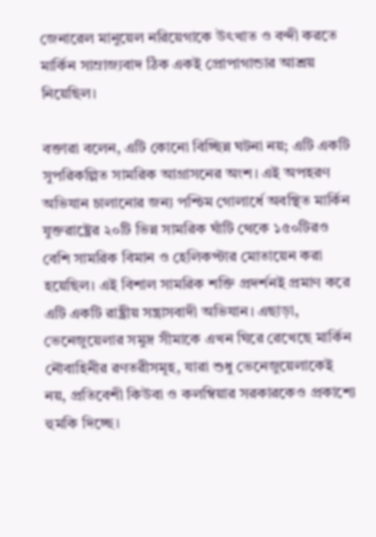জেনারেল মানুয়েল নরিয়েগাকে উৎখাত ও বন্দী করতে মার্কিন সাম্রাজ্যবাদ ঠিক একই প্রোপাগান্ডার আশ্রয় নিয়েছিল।

বক্তারা বলেন, এটি কোনো বিচ্ছিন্ন ঘটনা নয়; এটি একটি সুপরিকল্পিত সামরিক আগ্রাসনের অংশ। এই অপহরণ অভিযান চালানোর জন্য পশ্চিম গোলার্ধে অবস্থিত মার্কিন যুক্তরাষ্ট্রের ২০টি ভিন্ন সামরিক ঘাঁটি থেকে ১৫০টিরও বেশি সামরিক বিমান ও হেলিকপ্টার মোতায়েন করা হয়েছিল। এই বিশাল সামরিক শক্তি প্রদর্শনই প্রমাণ করে এটি একটি রাষ্ট্রীয় সন্ত্রাসবাদী অভিযান। এছাড়া, ভেনেজুয়েলার সমুদ্র সীমাকে এখন ঘিরে রেখেছে মার্কিন নৌবাহিনীর রণতরীসমূহ, যারা শুধু ভেনেজুয়েলাকেই নয়, প্রতিবেশী কিউবা ও কলম্বিয়ার সরকারকেও প্রকাশ্যে হুমকি দিচ্ছে।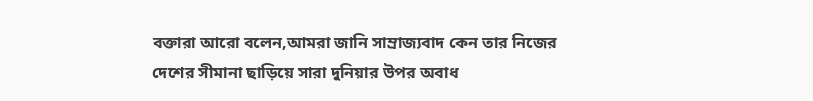বক্তারা আরো বলেন,আমরা জানি সাম্রাজ্যবাদ কেন তার নিজের দেশের সীমানা ছাড়িয়ে সারা দুনিয়ার উপর অবাধ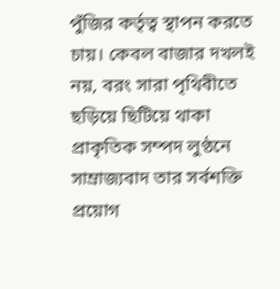পুঁজির কর্তৃত্ব স্থাপন করতে চায়। কেবল বাজার দখলই নয়, বরং সারা পৃথিবীতে ছড়িয়ে ছিটিয়ে থাকা প্রাকৃতিক সম্পদ লুণ্ঠনে সাম্রাজ্যবাদ তার সর্বশক্তি প্রয়োগ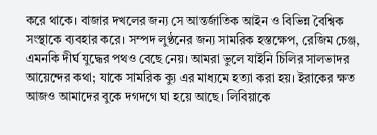করে থাকে। বাজার দখলের জন্য সে আন্তর্জাতিক আইন ও বিভিন্ন বৈশ্বিক সংস্থাকে ব্যবহার করে। সম্পদ লুণ্ঠনের জন্য সামরিক হস্তক্ষেপ, রেজিম চেঞ্জ, এমনকি দীর্ঘ যুদ্ধের পথও বেছে নেয়। আমরা ভুলে যাইনি চিলির সালভাদর আয়েন্দের কথা; যাকে সামরিক ক্যু এর মাধ্যমে হত্যা করা হয়। ইরাকের ক্ষত আজও আমাদের বুকে দগদগে ঘা হয়ে আছে। লিবিয়াকে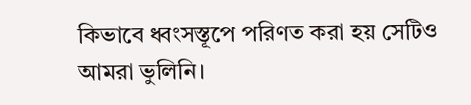কিভাবে ধ্বংসস্তূপে পরিণত করা হয় সেটিও আমরা ভুলিনি।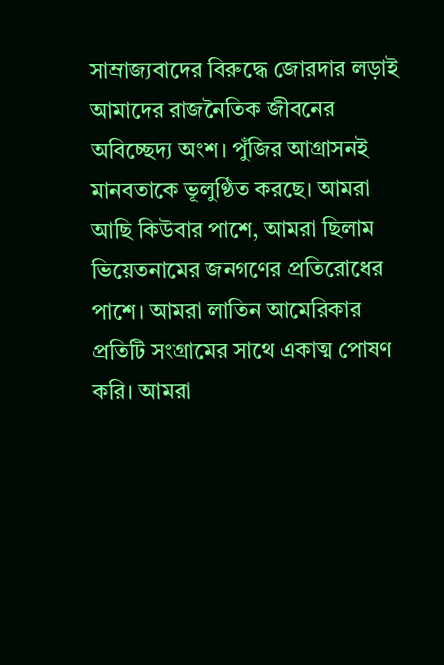সাম্রাজ্যবাদের বিরুদ্ধে জোরদার লড়াই আমাদের রাজনৈতিক জীবনের অবিচ্ছেদ্য অংশ। পুঁজির আগ্রাসনই মানবতাকে ভূলুণ্ঠিত করছে। আমরা আছি কিউবার পাশে, আমরা ছিলাম ভিয়েতনামের জনগণের প্রতিরোধের পাশে। আমরা লাতিন আমেরিকার প্রতিটি সংগ্রামের সাথে একাত্ম পোষণ করি। আমরা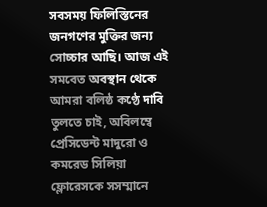সবসময় ফিলিস্তিনের জনগণের মুক্তির জন্য সোচ্চার আছি। আজ এই সমবেত অবস্থান থেকে আমরা বলিষ্ঠ কণ্ঠে দাবি তুলতে চাই, অবিলম্বে প্রেসিডেন্ট মাদুরো ও কমরেড সিলিয়া ফ্লোরেসকে সসম্মানে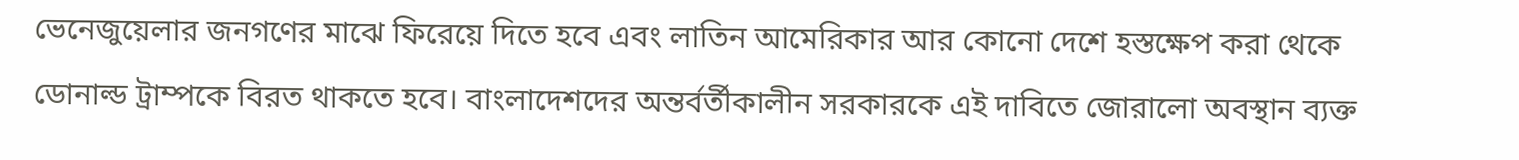ভেনেজুয়েলার জনগণের মাঝে ফিরেয়ে দিতে হবে এবং লাতিন আমেরিকার আর কোনো দেশে হস্তক্ষেপ করা থেকে ডোনাল্ড ট্রাম্পকে বিরত থাকতে হবে। বাংলাদেশদের অন্তর্বর্তীকালীন সরকারকে এই দাবিতে জোরালো অবস্থান ব্যক্ত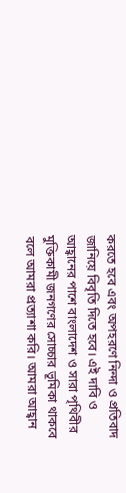করতে হবে এবং অপহরণে নিন্দা ও প্রতিবাদ জানিয়ে বিবৃতি দিতে হবে। এই দাবি ও আহ্বানের পাশে বাংলাদেশ ও সারা পৃথিবীর মুক্তিকামী জনগণের সোচ্চার ভূমিকা থাকবে বলে আমরা প্রত্যাশা করি। আমরা আহ্বান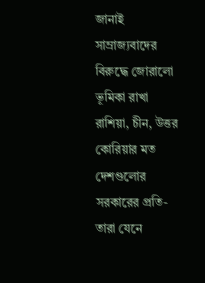জানাই সাম্রাজ্যবাদের বিরুদ্ধে জোরালো ভূমিকা রাখা রাশিয়া, চীন, উত্তর কোরিয়ার মত দেশগুলোর সরকারের প্রতি-তারা যেনে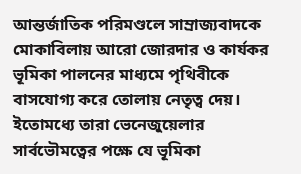আন্তর্জাতিক পরিমণ্ডলে সাম্রাজ্যবাদকে মোকাবিলায় আরো জোরদার ও কার্যকর ভূমিকা পালনের মাধ্যমে পৃথিবীকে বাসযোগ্য করে তোলায় নেতৃত্ব দেয়। ইতোমধ্যে তারা ভেনেজুয়েলার সার্বভৌমত্বের পক্ষে যে ভূমিকা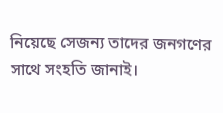নিয়েছে সেজন্য তাদের জনগণের সাথে সংহতি জানাই।